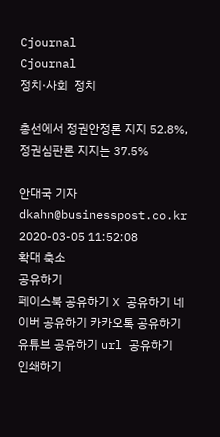Cjournal
Cjournal
정치·사회  정치

총선에서 정권안정론 지지 52.8%, 정권심판론 지지는 37.5%

안대국 기자 dkahn@businesspost.co.kr 2020-03-05 11:52:08
확대 축소
공유하기
페이스북 공유하기 X 공유하기 네이버 공유하기 카카오톡 공유하기 유튜브 공유하기 url 공유하기 인쇄하기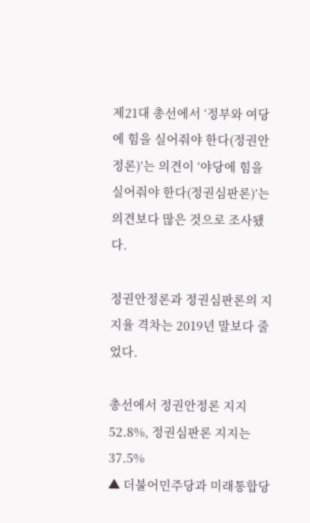제21대 총선에서 ‘정부와 여당에 힘을 실어줘야 한다(정권안정론)’는 의견이 ‘야당에 힘을 실어줘야 한다(정권심판론)’는 의견보다 많은 것으로 조사됐다.

정권안정론과 정권심판론의 지지율 격차는 2019년 말보다 줄었다.

총선에서 정권안정론 지지 52.8%, 정권심판론 지지는 37.5%
▲ 더불어민주당과 미래통합당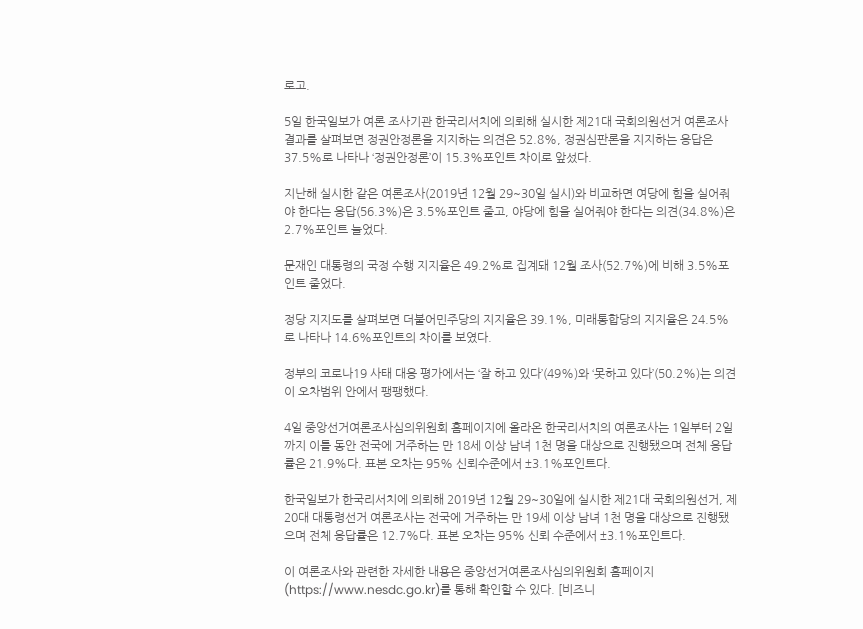로고.

5일 한국일보가 여론 조사기관 한국리서치에 의뢰해 실시한 제21대 국회의원선거 여론조사 결과를 살펴보면 정권안정론을 지지하는 의견은 52.8%, 정권심판론을 지지하는 응답은 37.5%로 나타나 ‘정권안정론’이 15.3%포인트 차이로 앞섰다.

지난해 실시한 같은 여론조사(2019년 12월 29~30일 실시)와 비교하면 여당에 힘을 실어줘야 한다는 응답(56.3%)은 3.5%포인트 줄고, 야당에 힘을 실어줘야 한다는 의견(34.8%)은 2.7%포인트 늘었다.

문재인 대통령의 국정 수행 지지율은 49.2%로 집계돼 12월 조사(52.7%)에 비해 3.5%포인트 줄었다.

정당 지지도를 살펴보면 더불어민주당의 지지율은 39.1%, 미래통합당의 지지율은 24.5%로 나타나 14.6%포인트의 차이를 보였다.

정부의 코로나19 사태 대응 평가에서는 ‘잘 하고 있다’(49%)와 ‘못하고 있다’(50.2%)는 의견이 오차범위 안에서 팽팽했다.

4일 중앙선거여론조사심의위원회 홈페이지에 올라온 한국리서치의 여론조사는 1일부터 2일까지 이틀 동안 전국에 거주하는 만 18세 이상 남녀 1천 명을 대상으로 진행됐으며 전체 응답률은 21.9%다. 표본 오차는 95% 신뢰수준에서 ±3.1%포인트다.

한국일보가 한국리서치에 의뢰해 2019년 12월 29~30일에 실시한 제21대 국회의원선거, 제20대 대통령선거 여론조사는 전국에 거주하는 만 19세 이상 남녀 1천 명을 대상으로 진행됐으며 전체 응답률은 12.7%다. 표본 오차는 95% 신뢰 수준에서 ±3.1%포인트다.

이 여론조사와 관련한 자세한 내용은 중앙선거여론조사심의위원회 홈페이지(https://www.nesdc.go.kr)를 통해 확인할 수 있다. [비즈니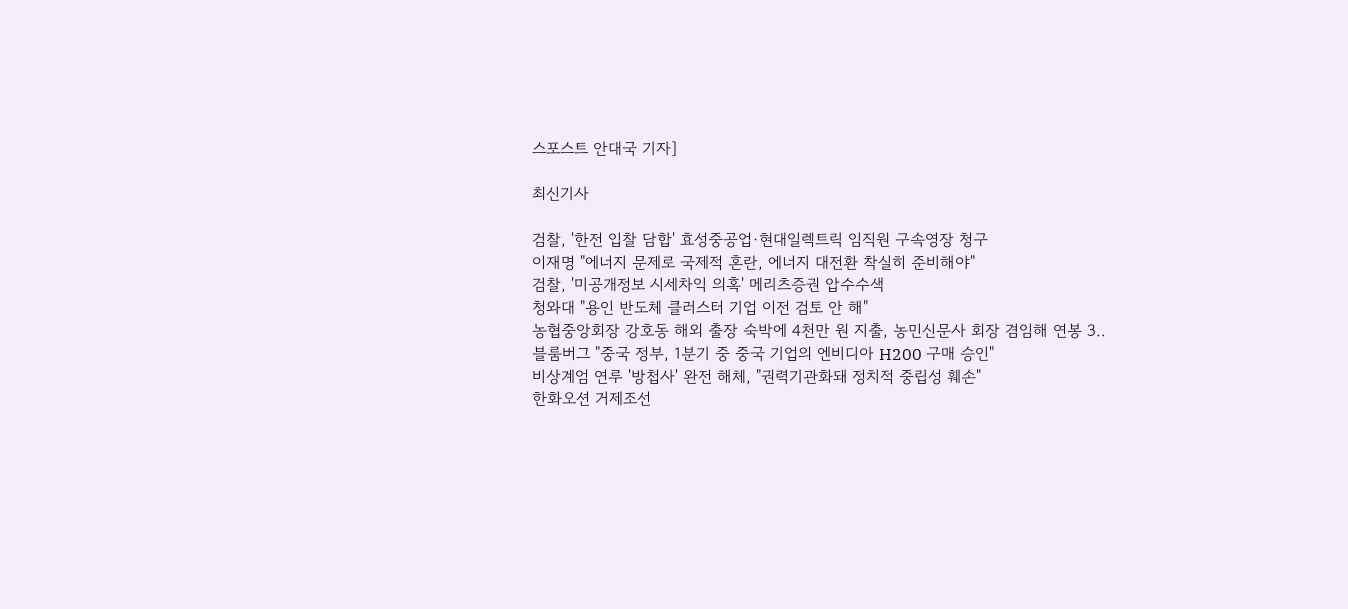스포스트 안대국 기자]

최신기사

검찰, '한전 입찰 담합' 효성중공업·현대일렉트릭 임직원 구속영장 청구
이재명 "에너지 문제로 국제적 혼란, 에너지 대전환 착실히 준비해야"
검찰, '미공개정보 시세차익 의혹' 메리츠증권 압수수색
청와대 "용인 반도체 클러스터 기업 이전 검토 안 해"
농협중앙회장 강호동 해외 출장 숙박에 4천만 원 지출, 농민신문사 회장 겸임해 연봉 3..
블룸버그 "중국 정부, 1분기 중 중국 기업의 엔비디아 H200 구매 승인"
비상계엄 연루 '방첩사' 완전 해체, "권력기관화돼 정치적 중립성 훼손"
한화오션 거제조선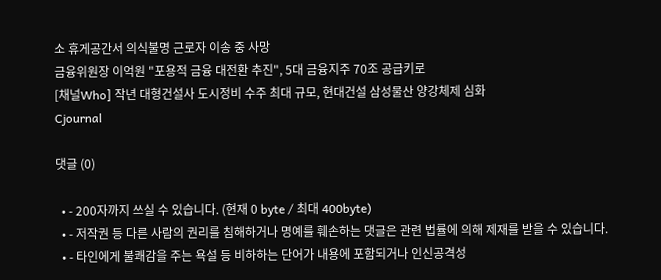소 휴게공간서 의식불명 근로자 이송 중 사망
금융위원장 이억원 "포용적 금융 대전환 추진", 5대 금융지주 70조 공급키로
[채널Who] 작년 대형건설사 도시정비 수주 최대 규모, 현대건설 삼성물산 양강체제 심화
Cjournal

댓글 (0)

  • - 200자까지 쓰실 수 있습니다. (현재 0 byte / 최대 400byte)
  • - 저작권 등 다른 사람의 권리를 침해하거나 명예를 훼손하는 댓글은 관련 법률에 의해 제재를 받을 수 있습니다.
  • - 타인에게 불쾌감을 주는 욕설 등 비하하는 단어가 내용에 포함되거나 인신공격성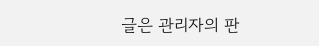글은 관리자의 판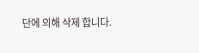단에 의해 삭제 합니다.